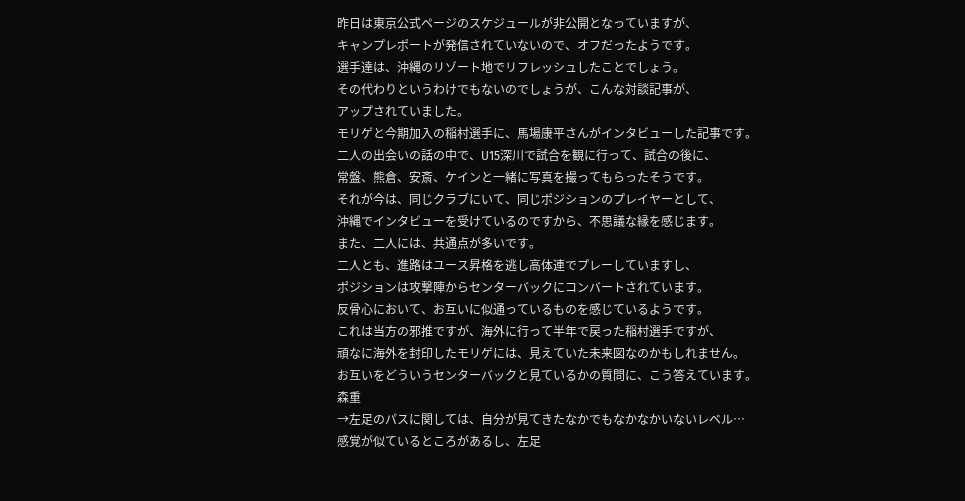昨日は東京公式ページのスケジュールが非公開となっていますが、
キャンプレポートが発信されていないので、オフだったようです。
選手達は、沖縄のリゾート地でリフレッシュしたことでしょう。
その代わりというわけでもないのでしょうが、こんな対談記事が、
アップされていました。
モリゲと今期加入の稲村選手に、馬場康平さんがインタビューした記事です。
二人の出会いの話の中で、U15深川で試合を観に行って、試合の後に、
常盤、熊倉、安斎、ケインと一緒に写真を撮ってもらったそうです。
それが今は、同じクラブにいて、同じポジションのプレイヤーとして、
沖縄でインタビューを受けているのですから、不思議な縁を感じます。
また、二人には、共通点が多いです。
二人とも、進路はユース昇格を逃し高体連でプレーしていますし、
ポジションは攻撃陣からセンターバックにコンバートされています。
反骨心において、お互いに似通っているものを感じているようです。
これは当方の邪推ですが、海外に行って半年で戻った稲村選手ですが、
頑なに海外を封印したモリゲには、見えていた未来図なのかもしれません。
お互いをどういうセンターバックと見ているかの質問に、こう答えています。
森重
→左足のパスに関しては、自分が見てきたなかでもなかなかいないレベル…
感覚が似ているところがあるし、左足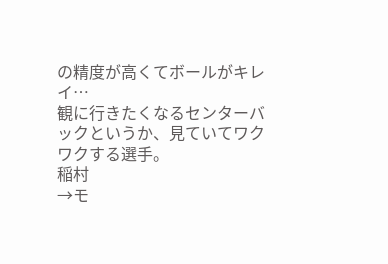の精度が高くてボールがキレイ…
観に行きたくなるセンターバックというか、見ていてワクワクする選手。
稲村
→モ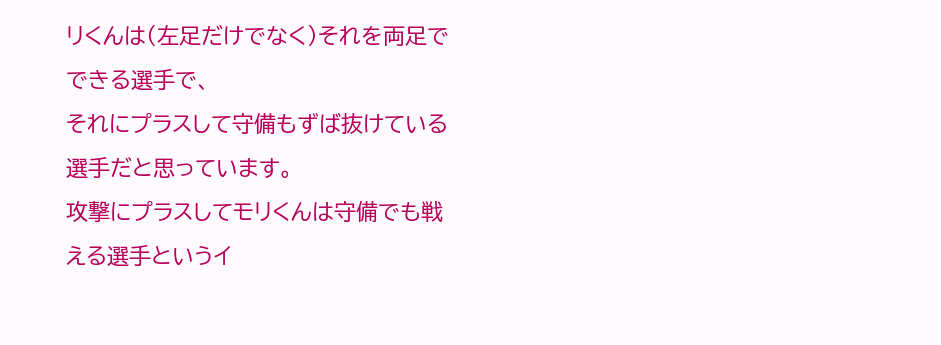リくんは(左足だけでなく)それを両足でできる選手で、
それにプラスして守備もずば抜けている選手だと思っています。
攻撃にプラスしてモリくんは守備でも戦える選手というイ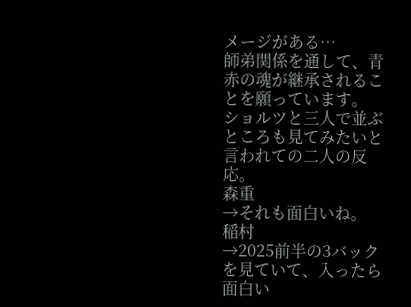メージがある…
師弟関係を通して、青赤の魂が継承されることを願っています。
ショルツと三人で並ぶところも見てみたいと言われての二人の反応。
森重
→それも面白いね。
稲村
→2025前半の3バックを見ていて、入ったら面白い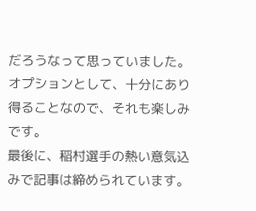だろうなって思っていました。
オプションとして、十分にあり得ることなので、それも楽しみです。
最後に、稲村選手の熱い意気込みで記事は締められています。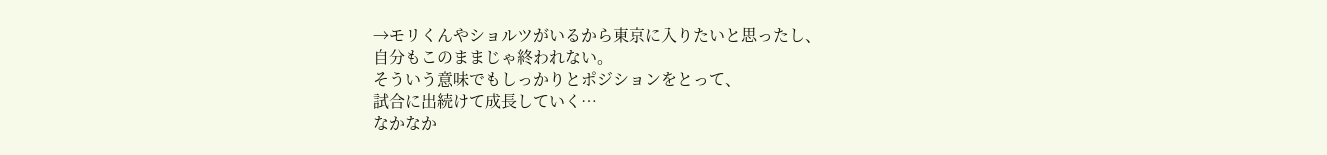→モリくんやショルツがいるから東京に入りたいと思ったし、
自分もこのままじゃ終われない。
そういう意味でもしっかりとポジションをとって、
試合に出続けて成長していく…
なかなか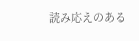読み応えのある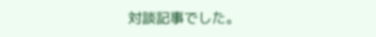対談記事でした。